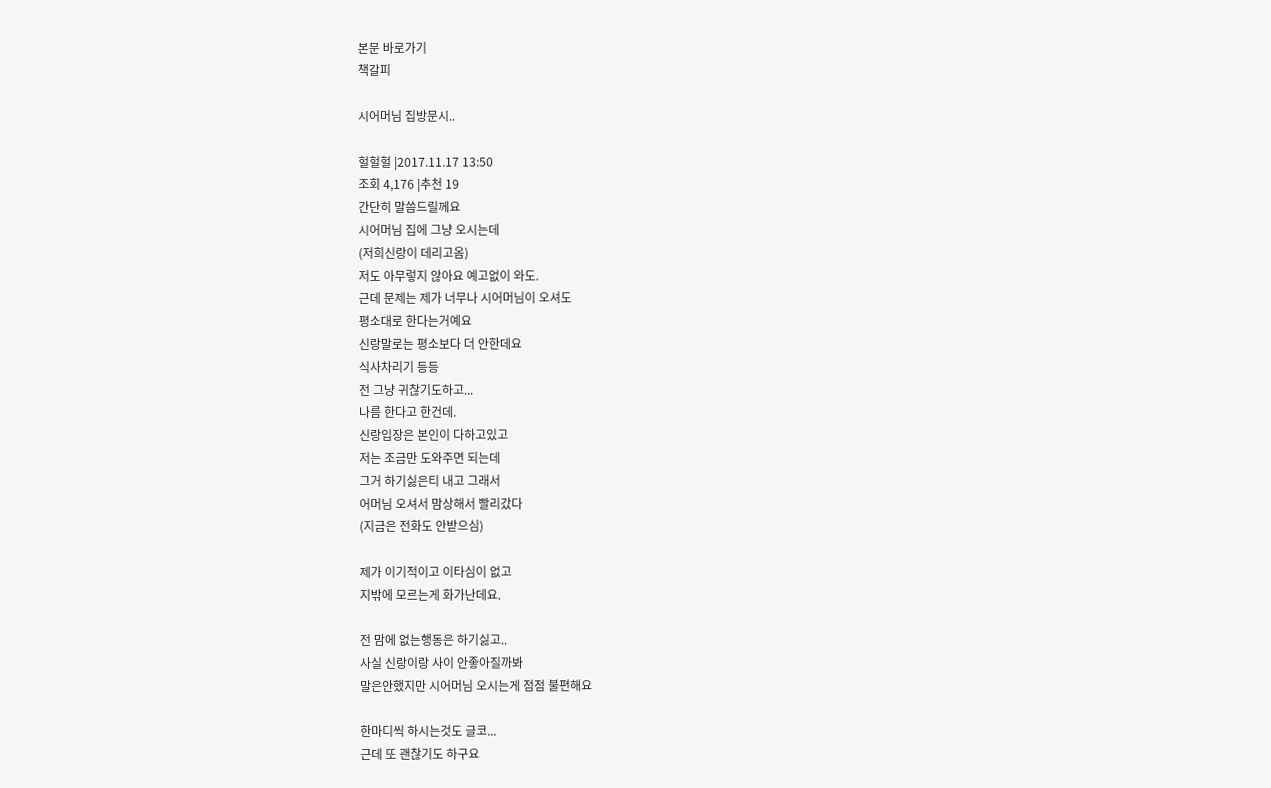본문 바로가기
책갈피

시어머님 집방문시..

헐헐헐 |2017.11.17 13:50
조회 4,176 |추천 19
간단히 말씀드릴께요
시어머님 집에 그냥 오시는데
(저희신랑이 데리고옴)
저도 아무렇지 않아요 예고없이 와도.
근데 문제는 제가 너무나 시어머님이 오셔도
평소대로 한다는거예요
신랑말로는 평소보다 더 안한데요
식사차리기 등등
전 그냥 귀찮기도하고...
나름 한다고 한건데.
신랑입장은 본인이 다하고있고
저는 조금만 도와주면 되는데
그거 하기싫은티 내고 그래서
어머님 오셔서 맘상해서 빨리갔다
(지금은 전화도 안받으심)

제가 이기적이고 이타심이 없고
지밖에 모르는게 화가난데요.

전 맘에 없는행동은 하기싫고..
사실 신랑이랑 사이 안좋아질까봐
말은안했지만 시어머님 오시는게 점점 불편해요

한마디씩 하시는것도 글코...
근데 또 괜찮기도 하구요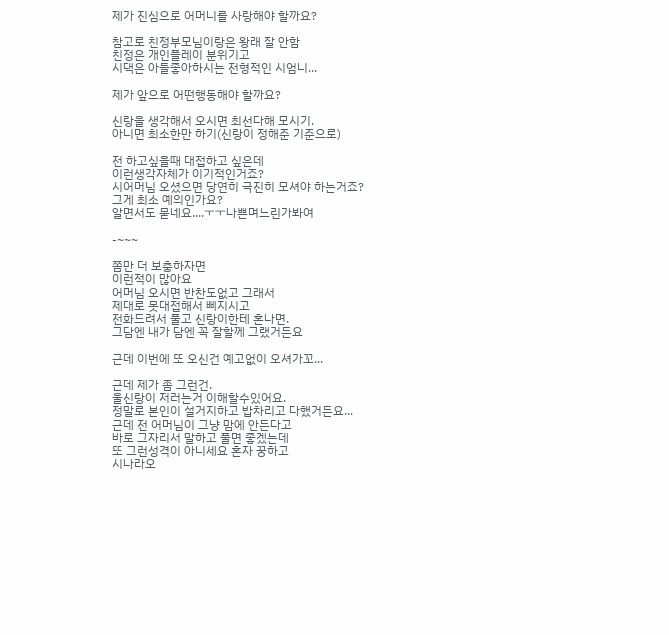제가 진심으로 어머니를 사랑해야 할까요?

참고로 친정부모님이랑은 왕래 잘 안함
친정은 개인플레이 분위기고
시댁은 아들좋아하시는 전형적인 시엄니...

제가 앞으로 어떤행동해야 할까요?

신랑을 생각해서 오시면 최선다해 모시기.
아니면 최소한만 하기(신랑이 정해준 기준으로)

전 하고싶을때 대접하고 싶은데
이런생각자체가 이기적인거죠?
시어머님 오셨으면 당연히 극진히 모셔야 하는거죠?
그게 최소 예의인가요?
알면서도 묻네요....ㅜㅜ나쁜며느린가봐여

-~~~

쫌만 더 보충하자면
이런적이 많아요
어머님 오시면 반찬도없고 그래서
제대로 못대접해서 삐지시고
전화드려서 풀고 신랑이한테 혼나면.
그담엔 내가 담엔 꼭 잘할께 그랬거든요

근데 이번에 또 오신건 예고없이 오셔가꼬...

근데 제가 좀 그런건.
울신랑이 저러는거 이해할수있어요.
정말로 본인이 설거지하고 밥차리고 다했거든요...
근데 전 어머님이 그냥 맘에 안든다고
바로 그자리서 말하고 풀면 좋겠는데
또 그런성격이 아니세요 혼자 꿍하고
시나라오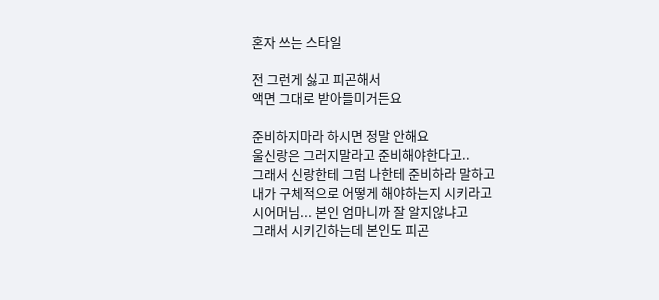혼자 쓰는 스타일

전 그런게 싫고 피곤해서
액면 그대로 받아들미거든요

준비하지마라 하시면 정말 안해요
울신랑은 그러지말라고 준비해야한다고..
그래서 신랑한테 그럼 나한테 준비하라 말하고
내가 구체적으로 어떻게 해야하는지 시키라고
시어머님... 본인 엄마니까 잘 알지않냐고
그래서 시키긴하는데 본인도 피곤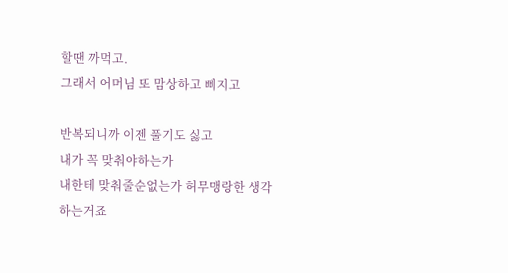할땐 까먹고.
그래서 어머님 또 맘상하고 삐지고

반복되니까 이젠 풀기도 싫고
내가 꼭 맞춰야하는가
내한테 맞춰줄순없는가 허무맹랑한 생각하는거죠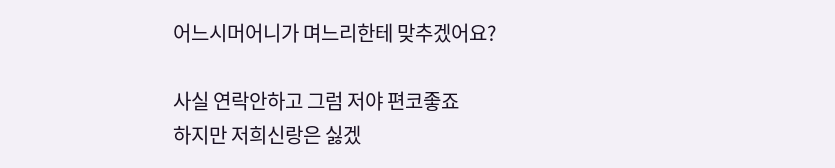어느시머어니가 며느리한테 맞추겠어요?

사실 연락안하고 그럼 저야 편코좋죠
하지만 저희신랑은 싫겠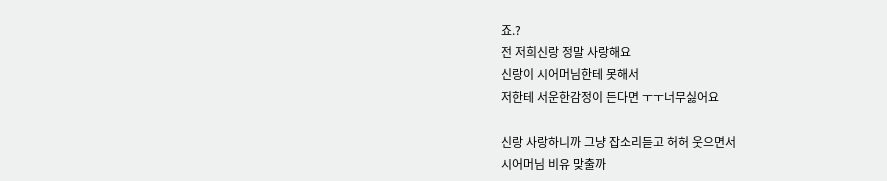죠.?
전 저희신랑 정말 사랑해요
신랑이 시어머님한테 못해서
저한테 서운한감정이 든다면 ㅜㅜ너무싫어요

신랑 사랑하니까 그냥 잡소리듣고 허허 웃으면서
시어머님 비유 맞출까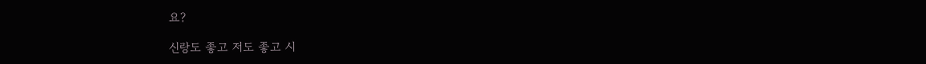요?

신랑도 좋고 저도 좋고 시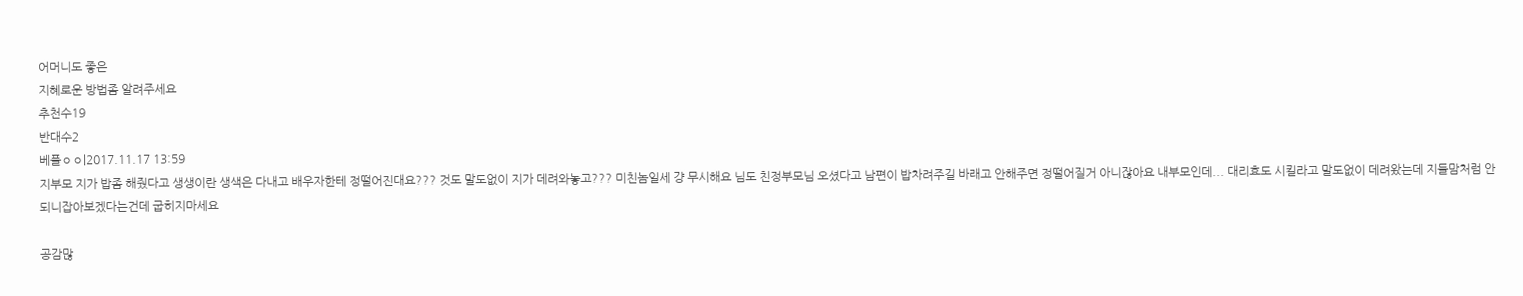어머니도 좋은
지혜로운 방법좀 알려주세요
추천수19
반대수2
베플ㅇㅇ|2017.11.17 13:59
지부모 지가 밥좀 해줬다고 생생이란 생색은 다내고 배우자한테 정떨어진대요??? 것도 말도없이 지가 데려와놓고??? 미친놈일세 걍 무시해요 님도 친정부모님 오셨다고 남편이 밥차려주길 바래고 안해주면 정떨어질거 아니잖아요 내부모인데... 대리효도 시킬라고 말도없이 데려왔는데 지들맘처럼 안되니잡아보겠다는건데 굽히지마세요

공감많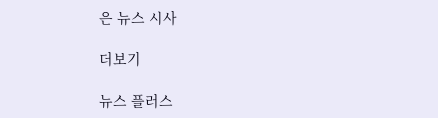은 뉴스 시사

더보기

뉴스 플러스